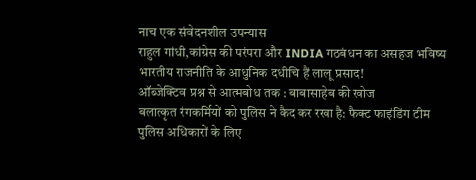नाच एक संवेदनशील उपन्यास
राहुल गांधी,कांग्रेस की परंपरा और INDIA गठबंधन का असहज भविष्य
भारतीय राजनीति के आधुनिक दधीचि हैं लालू प्रसाद!
ऑब्जेक्टिव प्रश्न से आत्मबोध तक : बाबासाहेब की खोज
बलात्कृत रंगकर्मियों को पुलिस ने कैद कर रखा है: फैक्ट फाइंडिंग टीम
पुलिस अधिकारों के लिए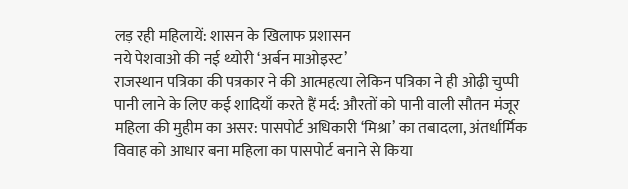लड़ रही महिलायें: शासन के खिलाफ प्रशासन
नये पेशवाओ की नई थ्योरी ‘अर्बन माओइस्ट’
राजस्थान पत्रिका की पत्रकार ने की आत्महत्या लेकिन पत्रिका ने ही ओढ़ी चुप्पी
पानी लाने के लिए कई शादियाँ करते हैं मर्द: औरतों को पानी वाली सौतन मंजूर
महिला की मुहीम का असर: पासपोर्ट अधिकारी ‘मिश्रा’ का तबादला, अंतर्धार्मिक विवाह को आधार बना महिला का पासपोर्ट बनाने से किया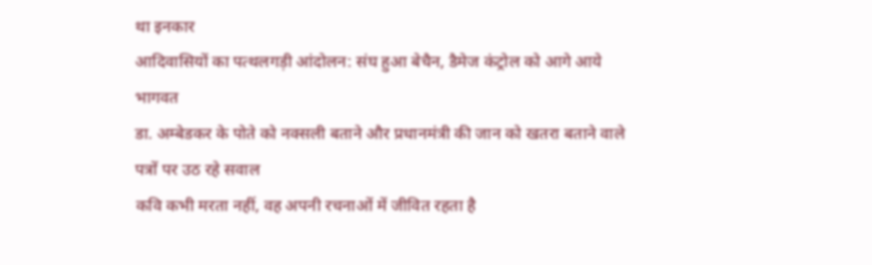था इनकार
आदिवासियों का पत्थलगड़ी आंदोलन: संघ हुआ बेचैन, डैमेज कंट्रोल को आगे आये भागवत
डा. अम्बेडकर के पोते को नक्सली बताने और प्रधानमंत्री की जान को खतरा बताने वाले पत्रों पर उठ रहे सवाल
कवि कभी मरता नहीं, वह अपनी रचनाओं में जीवित रहता है